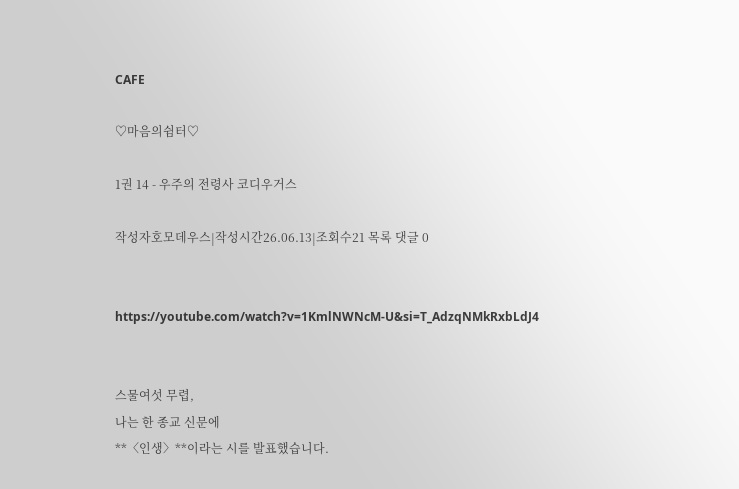CAFE

♡마음의쉼터♡

1권 14 - 우주의 전령사 코디우거스

작성자호모데우스|작성시간26.06.13|조회수21 목록 댓글 0


https://youtube.com/watch?v=1KmlNWNcM-U&si=T_AdzqNMkRxbLdJ4


스물여섯 무렵,
나는 한 종교 신문에
**〈인생〉**이라는 시를 발표했습니다.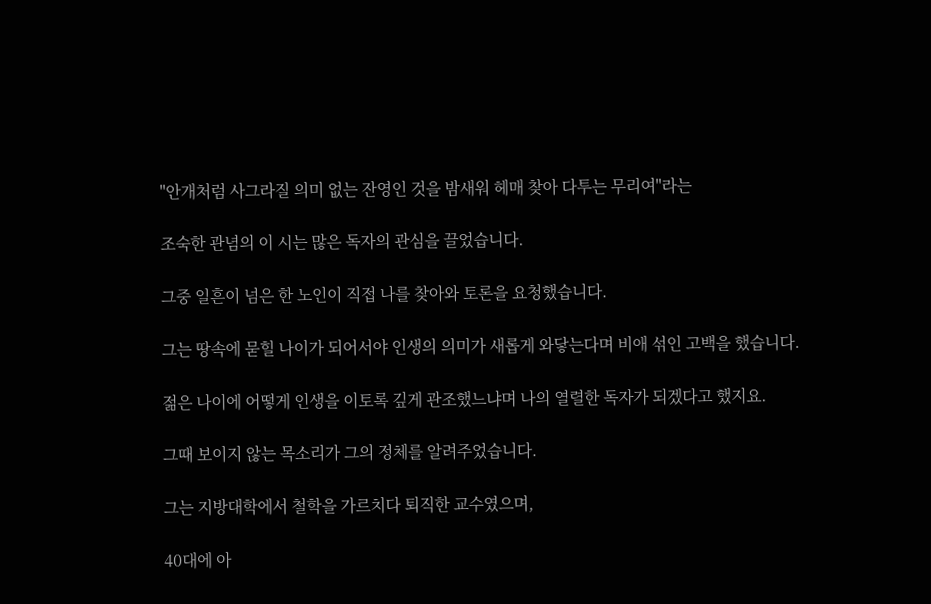"안개처럼 사그라질 의미 없는 잔영인 것을 밤새워 헤매 찾아 다투는 무리여"라는

조숙한 관념의 이 시는 많은 독자의 관심을 끌었습니다.

그중 일흔이 넘은 한 노인이 직접 나를 찾아와 토론을 요청했습니다.

그는 땅속에 묻힐 나이가 되어서야 인생의 의미가 새롭게 와닿는다며 비애 섞인 고백을 했습니다.

젊은 나이에 어떻게 인생을 이토록 깊게 관조했느냐며 나의 열렬한 독자가 되겠다고 했지요.

그때 보이지 않는 목소리가 그의 정체를 알려주었습니다.

그는 지방대학에서 철학을 가르치다 퇴직한 교수였으며,

40대에 아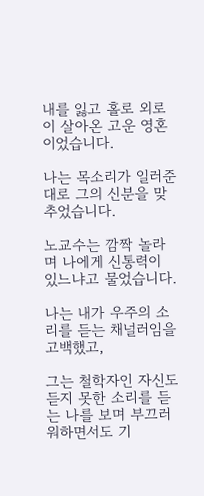내를 잃고 홀로 외로이 살아온 고운 영혼이었습니다.

나는 목소리가 일러준 대로 그의 신분을 맞추었습니다.

노교수는 깜짝 놀라며 나에게 신통력이 있느냐고 물었습니다.

나는 내가 우주의 소리를 듣는 채널러임을 고백했고,

그는 철학자인 자신도 듣지 못한 소리를 듣는 나를 보며 부끄러워하면서도 기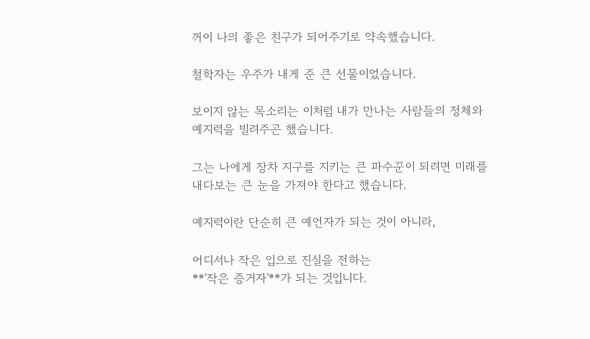꺼이 나의 좋은 친구가 되어주기로 약속했습니다.

철학자는 우주가 내게 준 큰 선물이었습니다.

보이지 않는 목소리는 이처럼 내가 만나는 사람들의 정체와 예지력을 빌려주곤 했습니다.

그는 나에게 장차 지구를 지키는 큰 파수꾼이 되려면 미래를 내다보는 큰 눈을 가져야 한다고 했습니다.

예지력이란 단순히 큰 예언자가 되는 것이 아니라,

어디서나 작은 입으로 진실을 전하는
**'작은 증거자'**가 되는 것입니다.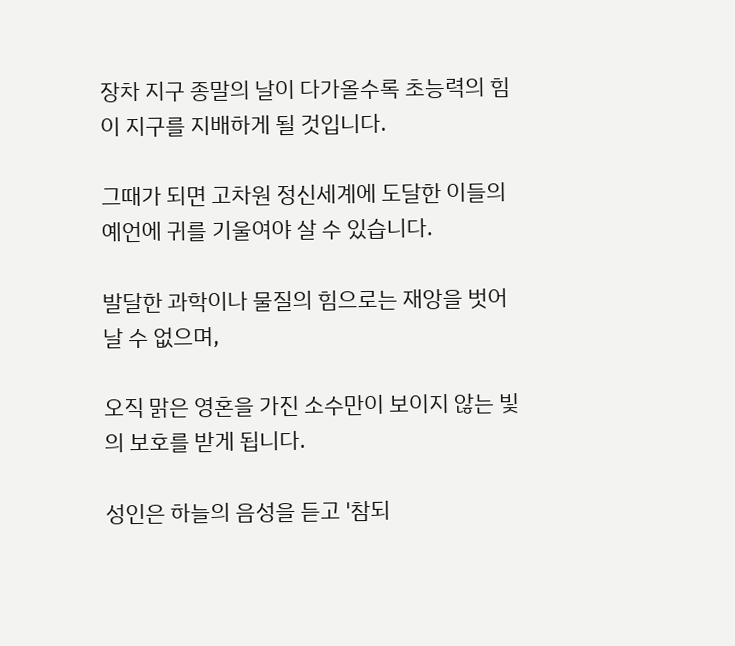장차 지구 종말의 날이 다가올수록 초능력의 힘이 지구를 지배하게 될 것입니다.

그때가 되면 고차원 정신세계에 도달한 이들의 예언에 귀를 기울여야 살 수 있습니다.

발달한 과학이나 물질의 힘으로는 재앙을 벗어날 수 없으며,

오직 맑은 영혼을 가진 소수만이 보이지 않는 빛의 보호를 받게 됩니다.

성인은 하늘의 음성을 듣고 '참되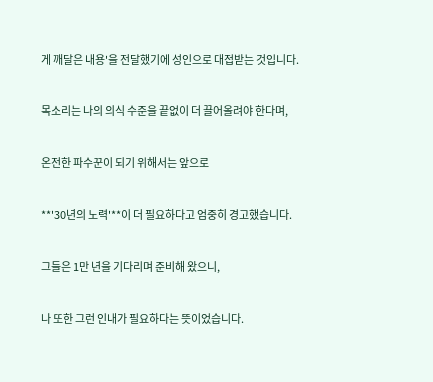게 깨달은 내용'을 전달했기에 성인으로 대접받는 것입니다.

목소리는 나의 의식 수준을 끝없이 더 끌어올려야 한다며,

온전한 파수꾼이 되기 위해서는 앞으로

**'30년의 노력'**이 더 필요하다고 엄중히 경고했습니다.

그들은 1만 년을 기다리며 준비해 왔으니,

나 또한 그런 인내가 필요하다는 뜻이었습니다.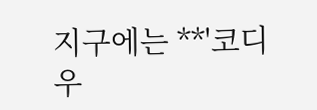지구에는 **'코디우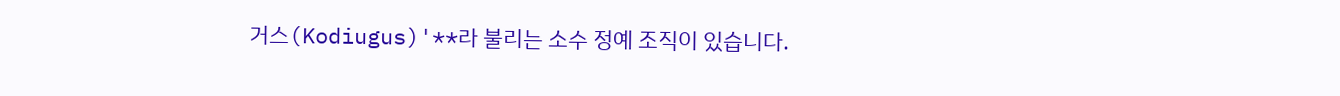거스(Kodiugus)'**라 불리는 소수 정예 조직이 있습니다.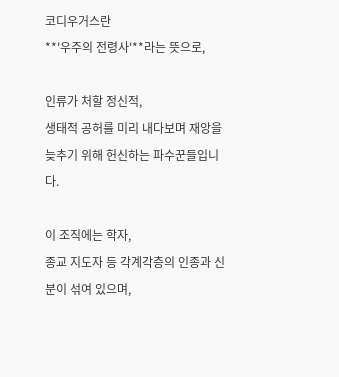코디우거스란
**'우주의 전령사'**라는 뜻으로,

인류가 처할 정신적,
생태적 공허를 미리 내다보며 재앙을 늦추기 위해 헌신하는 파수꾼들입니다.

이 조직에는 학자,
종교 지도자 등 각계각층의 인종과 신분이 섞여 있으며,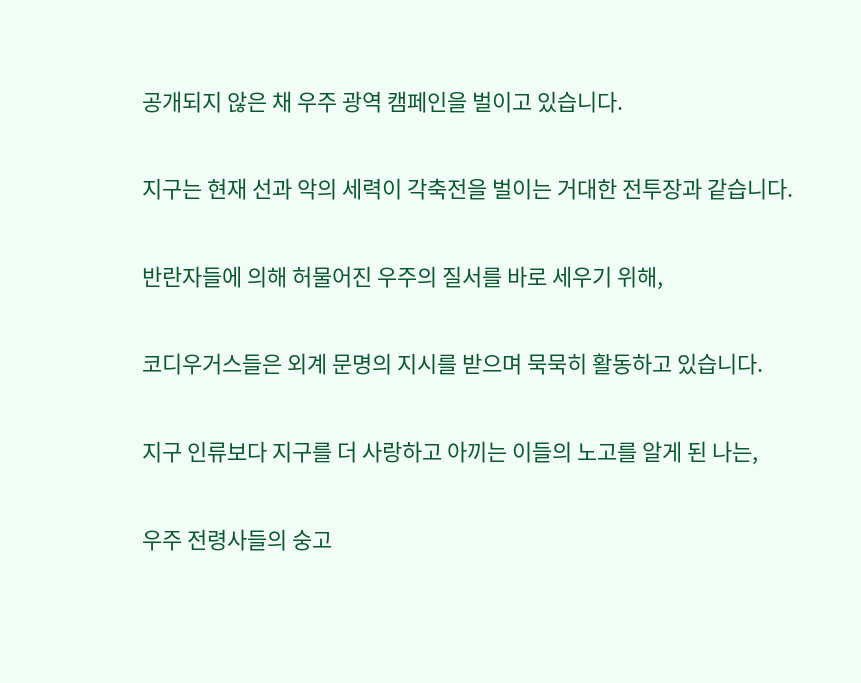공개되지 않은 채 우주 광역 캠페인을 벌이고 있습니다.

지구는 현재 선과 악의 세력이 각축전을 벌이는 거대한 전투장과 같습니다.

반란자들에 의해 허물어진 우주의 질서를 바로 세우기 위해,

코디우거스들은 외계 문명의 지시를 받으며 묵묵히 활동하고 있습니다.

지구 인류보다 지구를 더 사랑하고 아끼는 이들의 노고를 알게 된 나는,

우주 전령사들의 숭고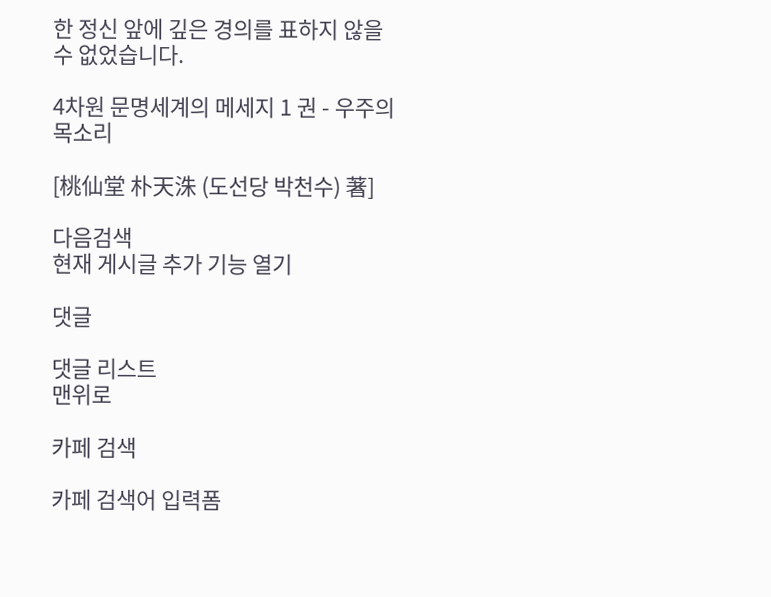한 정신 앞에 깊은 경의를 표하지 않을 수 없었습니다.

4차원 문명세계의 메세지 1 권 - 우주의 목소리

[桃仙堂 朴天洙 (도선당 박천수) 著]

다음검색
현재 게시글 추가 기능 열기

댓글

댓글 리스트
맨위로

카페 검색

카페 검색어 입력폼